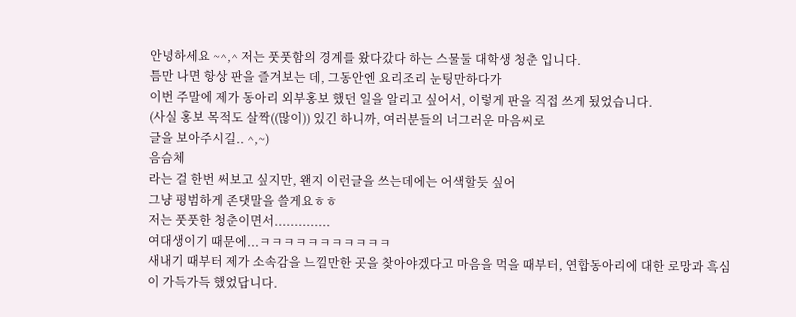안녕하세요 ~^,^ 저는 풋풋함의 경계를 왔다갔다 하는 스물둘 대학생 청춘 입니다.
틈만 나면 항상 판을 즐겨보는 데, 그동안엔 요리조리 눈팅만하다가
이번 주말에 제가 동아리 외부홍보 했던 일을 알리고 싶어서, 이렇게 판을 직접 쓰게 됬었습니다.
(사실 홍보 목적도 살짝((많이)) 있긴 하니까, 여러분들의 너그러운 마음씨로
글을 보아주시길.. ^,~)
음슴체
라는 걸 한번 써보고 싶지만, 왠지 이런글을 쓰는데에는 어색할듯 싶어
그냥 평범하게 존댓말을 쓸게요ㅎㅎ
저는 풋풋한 청춘이면서..............
여대생이기 때문에...ㅋㅋㅋㅋㅋㅋㅋㅋㅋㅋㅋ
새내기 때부터 제가 소속감을 느낄만한 곳을 찾아야겠다고 마음을 먹을 때부터, 연합동아리에 대한 로망과 흑심
이 가득가득 했었답니다.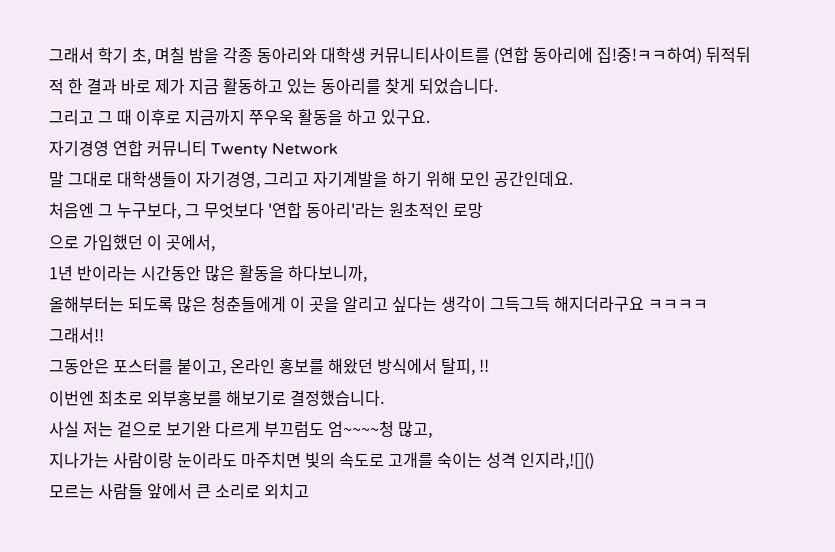그래서 학기 초, 며칠 밤을 각종 동아리와 대학생 커뮤니티사이트를 (연합 동아리에 집!중!ㅋㅋ하여) 뒤적뒤적 한 결과 바로 제가 지금 활동하고 있는 동아리를 찾게 되었습니다.
그리고 그 때 이후로 지금까지 쭈우욱 활동을 하고 있구요.
자기경영 연합 커뮤니티 Twenty Network
말 그대로 대학생들이 자기경영, 그리고 자기계발을 하기 위해 모인 공간인데요.
처음엔 그 누구보다, 그 무엇보다 '연합 동아리'라는 원초적인 로망
으로 가입했던 이 곳에서,
1년 반이라는 시간동안 많은 활동을 하다보니까,
올해부터는 되도록 많은 청춘들에게 이 곳을 알리고 싶다는 생각이 그득그득 해지더라구요 ㅋㅋㅋㅋ
그래서!!
그동안은 포스터를 붙이고, 온라인 홍보를 해왔던 방식에서 탈피, !!
이번엔 최초로 외부홍보를 해보기로 결정했습니다.
사실 저는 겉으로 보기완 다르게 부끄럼도 엄~~~~청 많고,
지나가는 사람이랑 눈이라도 마주치면 빛의 속도로 고개를 숙이는 성격 인지라,![]()
모르는 사람들 앞에서 큰 소리로 외치고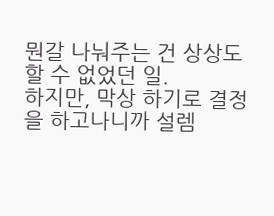뭔갈 나눠주는 건 상상도 할 수 없었던 일.
하지만, 막상 하기로 결정을 하고나니까 설렘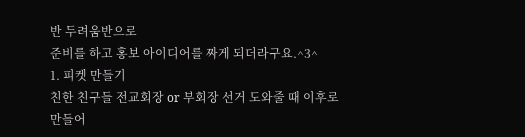반 두려움반으로
준비를 하고 홍보 아이디어를 짜게 되더라구요.^3^
1. 피켓 만들기
친한 친구들 전교회장 or 부회장 선거 도와줄 때 이후로 만들어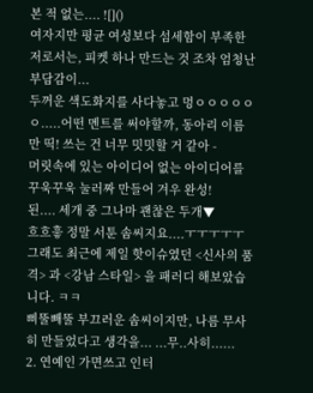본 적 없는.... ![]()
여자지만 평균 여성보다 섬세함이 부족한 저로서는, 피켓 하나 만드는 것 조차 엄청난 부담감이...
두꺼운 색도화지를 사다놓고 멍ㅇㅇㅇㅇㅇㅇ.....어떤 멘트를 써야할까, 동아리 이름만 띡! 쓰는 건 너무 밋밋할 거 같아 -
머릿속에 있는 아이디어 없는 아이디어를 꾸욱꾸욱 눌러짜 만들어 겨우 완성!
된.... 세개 중 그나마 괜찮은 두개▼
흐흐흫 정말 서툰 솜씨지요....ㅜㅜㅜㅜㅜ
그래도 최근에 제일 핫이슈였던 <신사의 품격> 과 <강남 스타일> 을 패러디 해보았습니다. ㅋㅋ
삐뚤빼뚤 부끄러운 솜씨이지만, 나름 무사히 만들었다고 생각을... ...무..사히......
2. 연예인 가면쓰고 인터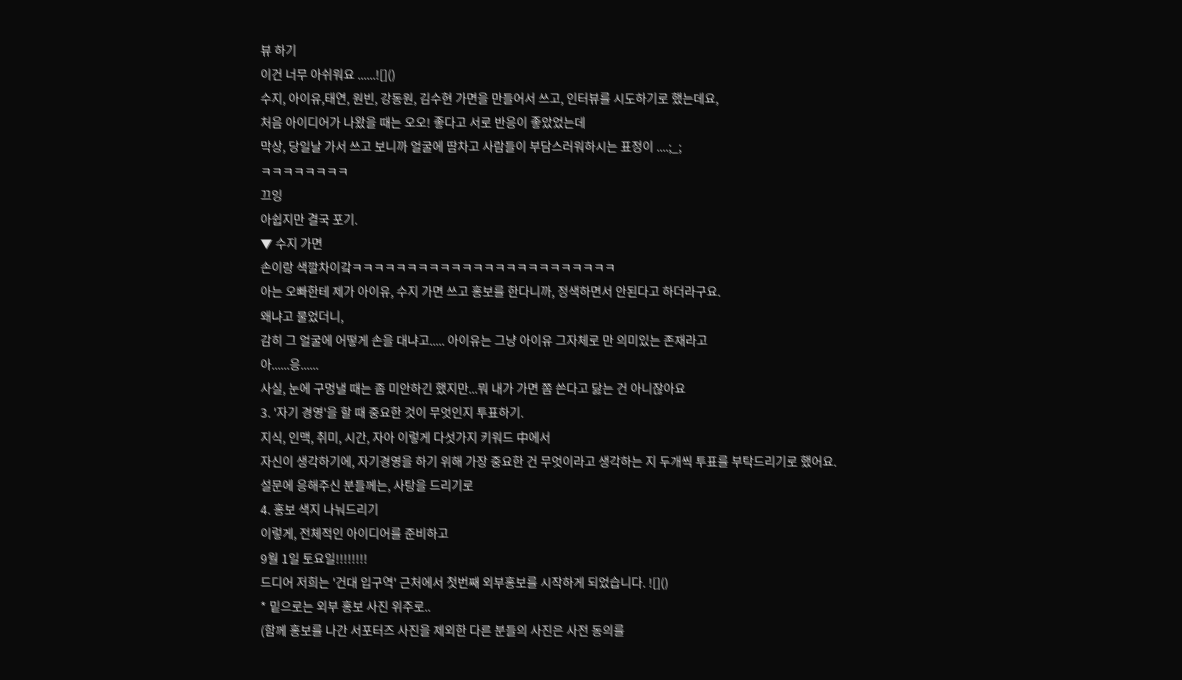뷰 하기
이건 너무 아쉬워요 ......![]()
수지, 아이유,태연, 원빈, 강동원, 김수현 가면을 만들어서 쓰고, 인터뷰를 시도하기로 했는데요,
처음 아이디어가 나왔을 때는 오오! 좋다고 서로 반응이 좋았었는데
막상, 당일날 가서 쓰고 보니까 얼굴에 땀차고 사람들이 부담스러워하시는 표정이 ....;_;
ㅋㅋㅋㅋㅋㅋㅋㅋ
끄잉
아쉽지만 결국 포기.
▼ 수지 가면
손이랑 색깔차이갘ㅋㅋㅋㅋㅋㅋㅋㅋㅋㅋㅋㅋㅋㅋㅋㅋㅋㅋㅋㅋㅋㅋㅋㅋ
아는 오빠한테 제가 아이유, 수지 가면 쓰고 홍보를 한다니까, 정색하면서 안된다고 하더라구요.
왜냐고 물었더니,
감히 그 얼굴에 어떻게 손을 대냐고..... 아이유는 그냥 아이유 그자체로 만 의미있는 존재라고
아......응......
사실, 눈에 구멍낼 때는 좀 미안하긴 했지만...뭐 내가 가면 쫌 쓴다고 닳는 건 아니잖아요
3. '자기 경영'을 할 때 중요한 것이 무엇인지 투표하기.
지식, 인맥, 취미, 시간, 자아 이렇게 다섯가지 키워드 中에서
자신이 생각하기에, 자기경영을 하기 위해 가장 중요한 건 무엇이라고 생각하는 지 두개씩 투표를 부탁드리기로 했어요.
설문에 응해주신 분들께는, 사탕을 드리기로
4. 홍보 색지 나눠드리기
이렇게, 전체적인 아이디어를 준비하고
9월 1일 토요일!!!!!!!!
드디어 저희는 '건대 입구역' 근처에서 첫번째 외부홍보를 시작하게 되었습니다. ![]()
* 밑으로는 외부 홍보 사진 위주로..
(함께 홍보를 나간 서포터즈 사진을 제외한 다른 분들의 사진은 사전 동의를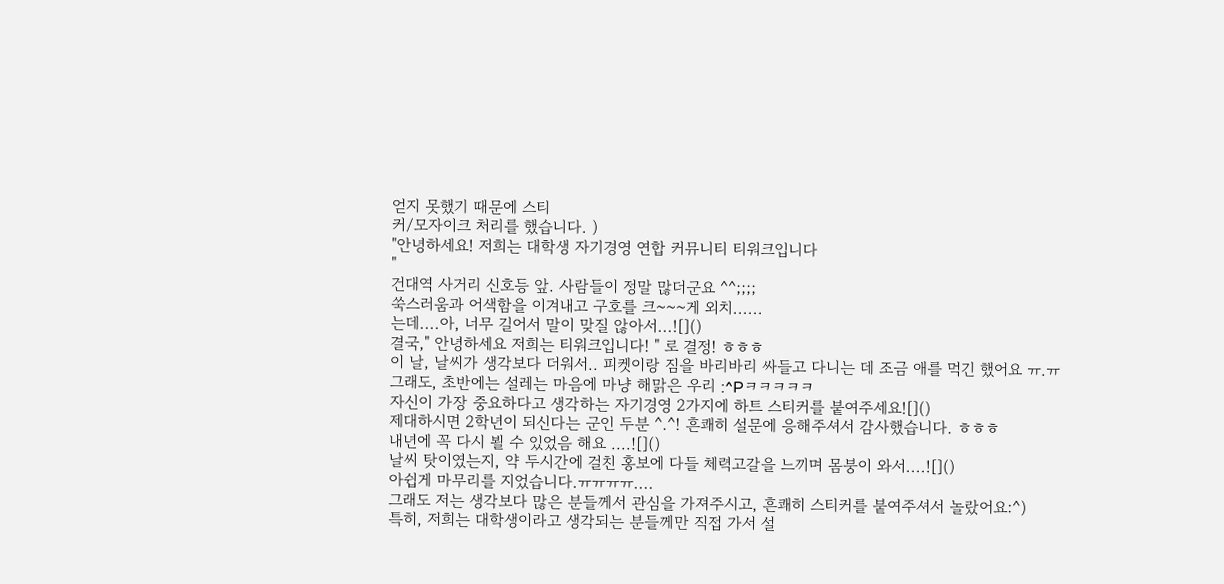얻지 못했기 때문에 스티
커/모자이크 처리를 했습니다. )
"안녕하세요! 저희는 대학생 자기경영 연합 커뮤니티 티워크입니다
"
건대역 사거리 신호등 앞. 사람들이 정말 많더군요 ^^;;;;
쑥스러움과 어색함을 이겨내고 구호를 크~~~게 외치......
는데....아, 너무 길어서 말이 맞질 않아서...![]()
결국," 안녕하세요 저희는 티워크입니다! " 로 결정! ㅎㅎㅎ
이 날, 날씨가 생각보다 더워서.. 피켓이랑 짐을 바리바리 싸들고 다니는 데 조금 애를 먹긴 했어요 ㅠ.ㅠ
그래도, 초반에는 설레는 마음에 마냥 해맑은 우리 :^Pㅋㅋㅋㅋㅋ
자신이 가장 중요하다고 생각하는 자기경영 2가지에 하트 스티커를 붙여주세요![]()
제대하시면 2학년이 되신다는 군인 두분 ^.^! 흔쾌히 설문에 응해주셔서 감사했습니다. ㅎㅎㅎ
내년에 꼭 다시 뵐 수 있었음 해요 ....![]()
날씨 탓이였는지, 약 두시간에 걸친 홍보에 다들 체력고갈을 느끼며 몸붕이 와서....![]()
아쉽게 마무리를 지었습니다.ㅠㅠㅠㅠ....
그래도 저는 생각보다 많은 분들께서 관심을 가져주시고, 흔쾌히 스티커를 붙여주셔서 놀랐어요:^)
특히, 저희는 대학생이라고 생각되는 분들께만 직접 가서 설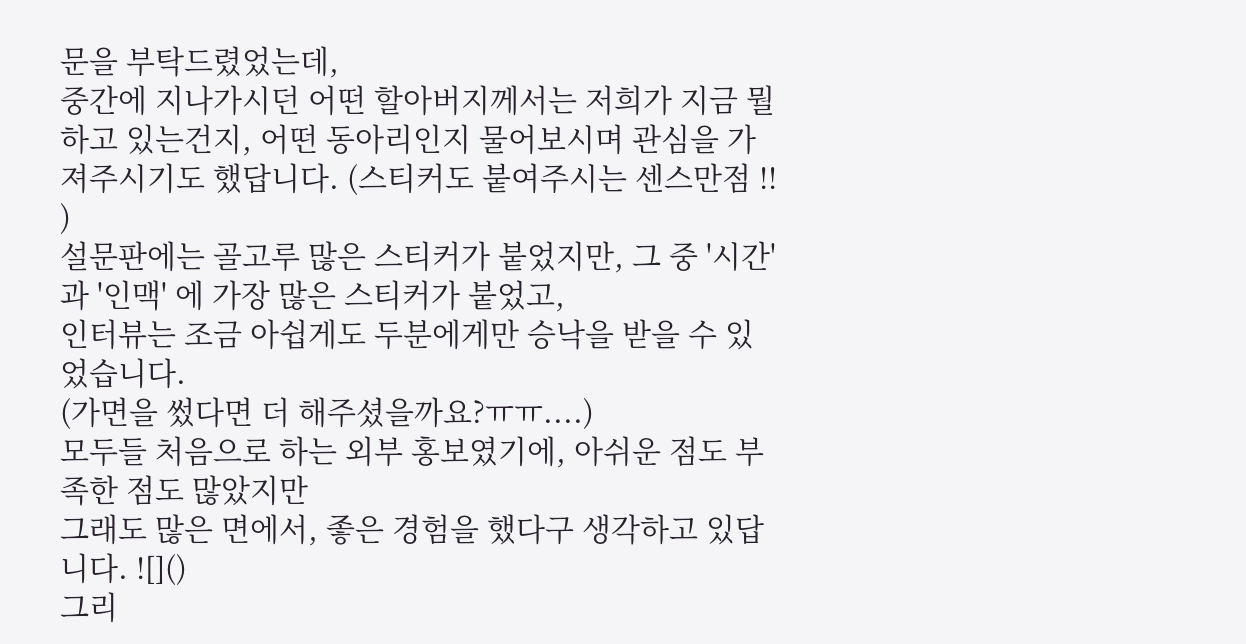문을 부탁드렸었는데,
중간에 지나가시던 어떤 할아버지께서는 저희가 지금 뭘 하고 있는건지, 어떤 동아리인지 물어보시며 관심을 가져주시기도 했답니다. (스티커도 붙여주시는 센스만점 !!
)
설문판에는 골고루 많은 스티커가 붙었지만, 그 중 '시간'과 '인맥' 에 가장 많은 스티커가 붙었고,
인터뷰는 조금 아쉽게도 두분에게만 승낙을 받을 수 있었습니다.
(가면을 썼다면 더 해주셨을까요?ㅠㅠ....)
모두들 처음으로 하는 외부 홍보였기에, 아쉬운 점도 부족한 점도 많았지만
그래도 많은 면에서, 좋은 경험을 했다구 생각하고 있답니다. ![]()
그리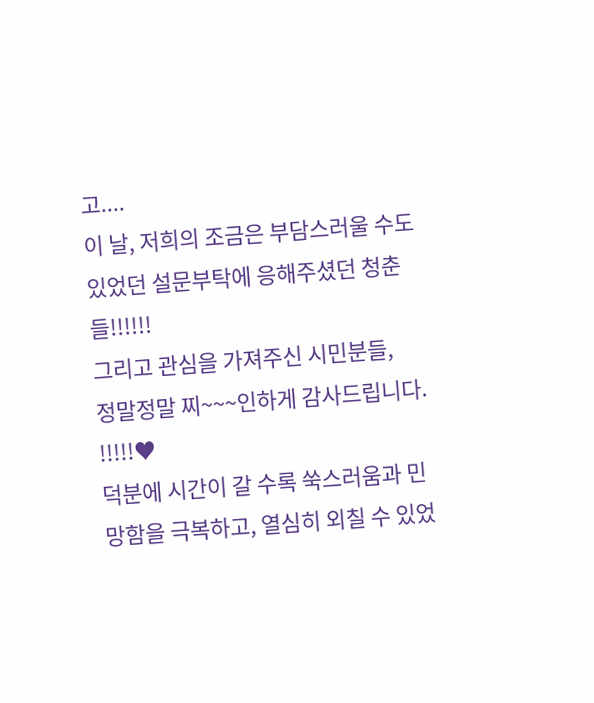고....
이 날, 저희의 조금은 부담스러울 수도 있었던 설문부탁에 응해주셨던 청춘들!!!!!!
그리고 관심을 가져주신 시민분들,
정말정말 찌~~~인하게 감사드립니다. !!!!!♥
덕분에 시간이 갈 수록 쑥스러움과 민망함을 극복하고, 열심히 외칠 수 있었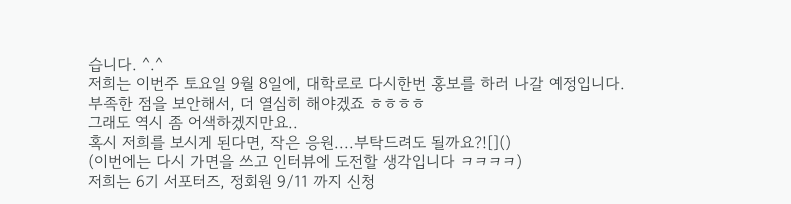습니다. ^.^
저희는 이번주 토요일 9월 8일에, 대학로로 다시한번 홍보를 하러 나갈 예정입니다.
부족한 점을 보안해서, 더 열심히 해야겠죠 ㅎㅎㅎㅎ
그래도 역시 좀 어색하겠지만요..
혹시 저희를 보시게 된다면, 작은 응원....부탁드려도 될까요?![]()
(이번에는 다시 가면을 쓰고 인터뷰에 도전할 생각입니다 ㅋㅋㅋㅋ)
저희는 6기 서포터즈, 정회원 9/11 까지 신청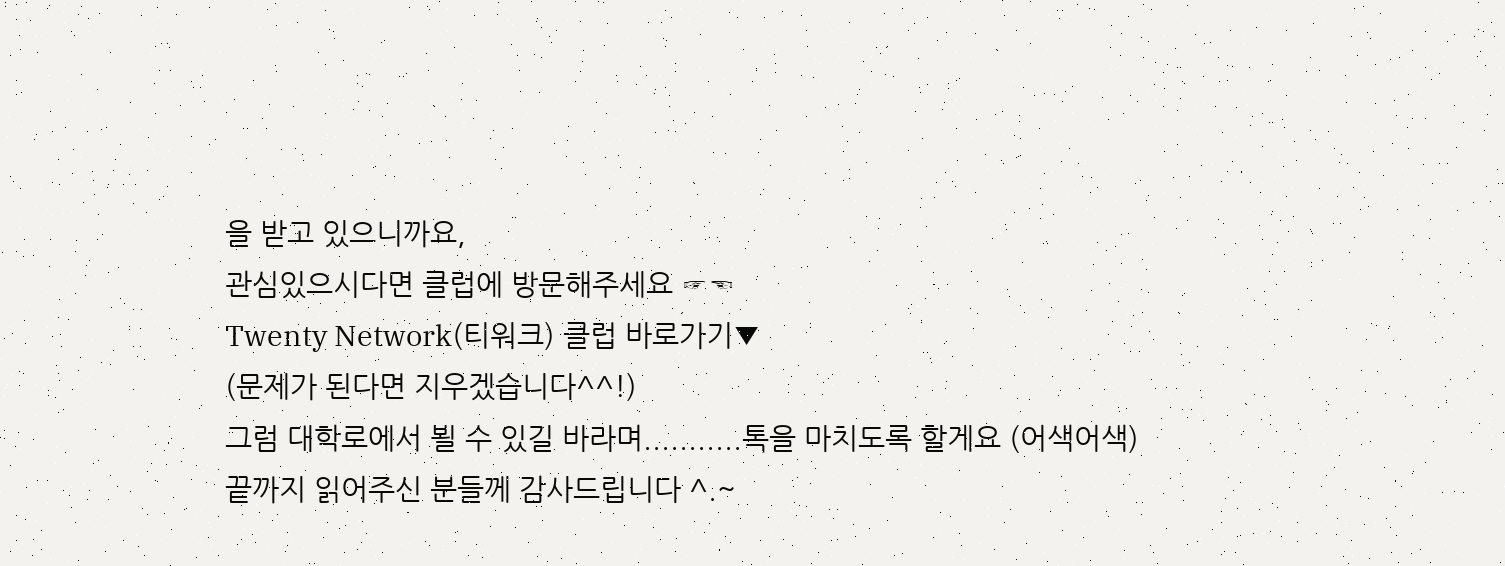을 받고 있으니까요,
관심있으시다면 클럽에 방문해주세요 ☞☜
Twenty Network(티워크) 클럽 바로가기▼
(문제가 된다면 지우겠습니다^^!)
그럼 대학로에서 뵐 수 있길 바라며...........톡을 마치도록 할게요 (어색어색)
끝까지 읽어주신 분들께 감사드립니다 ^.~